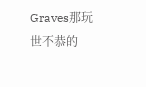Graves那玩世不恭的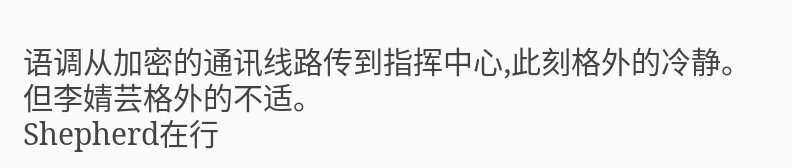语调从加密的通讯线路传到指挥中心,此刻格外的冷静。
但李婧芸格外的不适。
Shepherd在行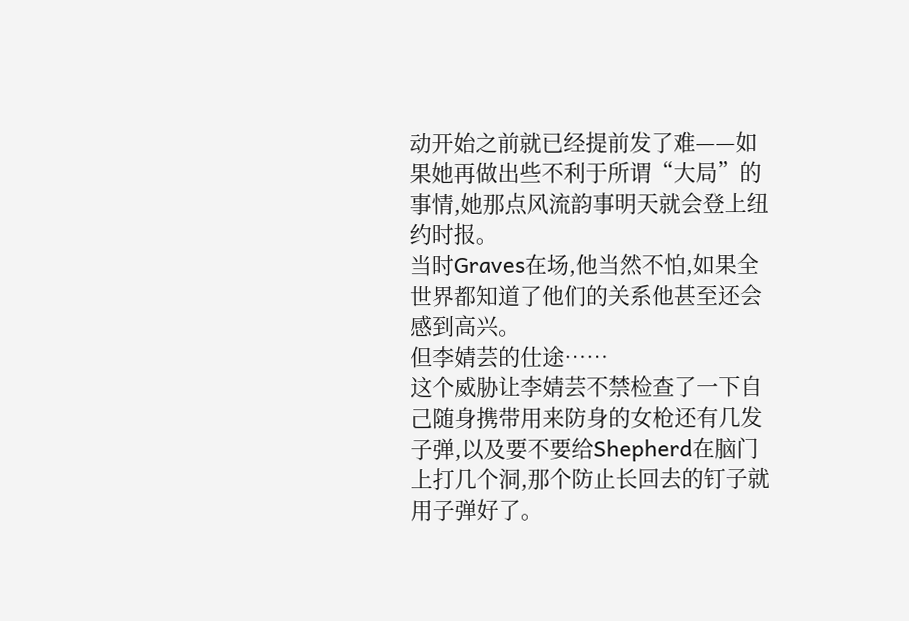动开始之前就已经提前发了难——如果她再做出些不利于所谓“大局”的事情,她那点风流韵事明天就会登上纽约时报。
当时Graves在场,他当然不怕,如果全世界都知道了他们的关系他甚至还会感到高兴。
但李婧芸的仕途……
这个威胁让李婧芸不禁检查了一下自己随身携带用来防身的女枪还有几发子弹,以及要不要给Shepherd在脑门上打几个洞,那个防止长回去的钉子就用子弹好了。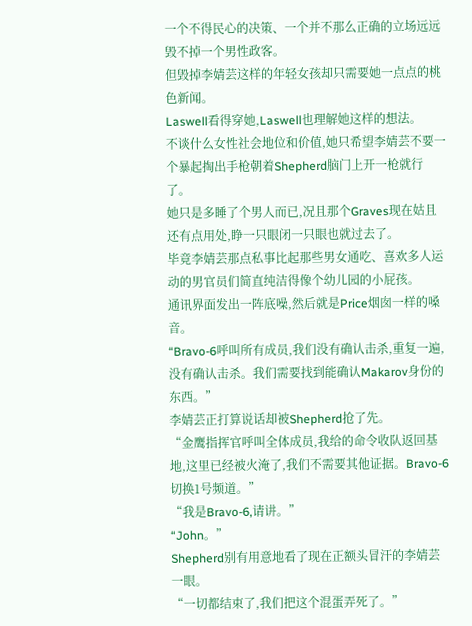一个不得民心的决策、一个并不那么正确的立场远远毁不掉一个男性政客。
但毁掉李婧芸这样的年轻女孩却只需要她一点点的桃色新闻。
Laswell看得穿她,Laswell也理解她这样的想法。
不谈什么女性社会地位和价值,她只希望李婧芸不要一个暴起掏出手枪朝着Shepherd脑门上开一枪就行了。
她只是多睡了个男人而已,况且那个Graves现在姑且还有点用处,睁一只眼闭一只眼也就过去了。
毕竟李婧芸那点私事比起那些男女通吃、喜欢多人运动的男官员们简直纯洁得像个幼儿园的小屁孩。
通讯界面发出一阵底噪,然后就是Price烟囱一样的嗓音。
“Bravo-6呼叫所有成员,我们没有确认击杀,重复一遍,没有确认击杀。我们需要找到能确认Makarov身份的东西。”
李婧芸正打算说话却被Shepherd抢了先。
“金鹰指挥官呼叫全体成员,我给的命令收队返回基地,这里已经被火淹了,我们不需要其他证据。Bravo-6切换1号频道。”
“我是Bravo-6,请讲。”
“John。”
Shepherd别有用意地看了现在正额头冒汗的李婧芸一眼。
“一切都结束了,我们把这个混蛋弄死了。”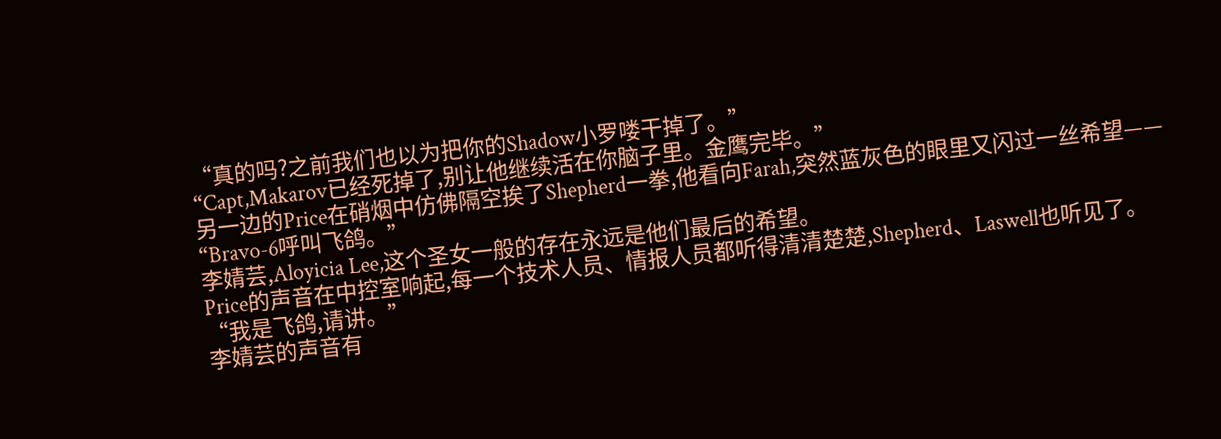“真的吗?之前我们也以为把你的Shadow小罗喽干掉了。”
“Capt,Makarov已经死掉了,别让他继续活在你脑子里。金鹰完毕。”
另一边的Price在硝烟中仿佛隔空挨了Shepherd一拳,他看向Farah,突然蓝灰色的眼里又闪过一丝希望——
“Bravo-6呼叫飞鸽。”
李婧芸,Aloyicia Lee,这个圣女一般的存在永远是他们最后的希望。
Price的声音在中控室响起,每一个技术人员、情报人员都听得清清楚楚,Shepherd、Laswell也听见了。
“我是飞鸽,请讲。”
李婧芸的声音有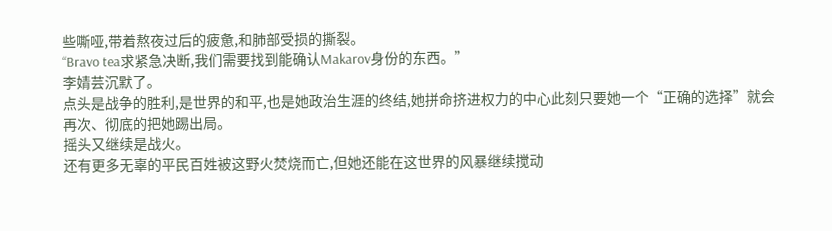些嘶哑,带着熬夜过后的疲惫,和肺部受损的撕裂。
“Bravo tea求紧急决断,我们需要找到能确认Makarov身份的东西。”
李婧芸沉默了。
点头是战争的胜利,是世界的和平,也是她政治生涯的终结,她拼命挤进权力的中心此刻只要她一个“正确的选择”就会再次、彻底的把她踢出局。
摇头又继续是战火。
还有更多无辜的平民百姓被这野火焚烧而亡,但她还能在这世界的风暴继续搅动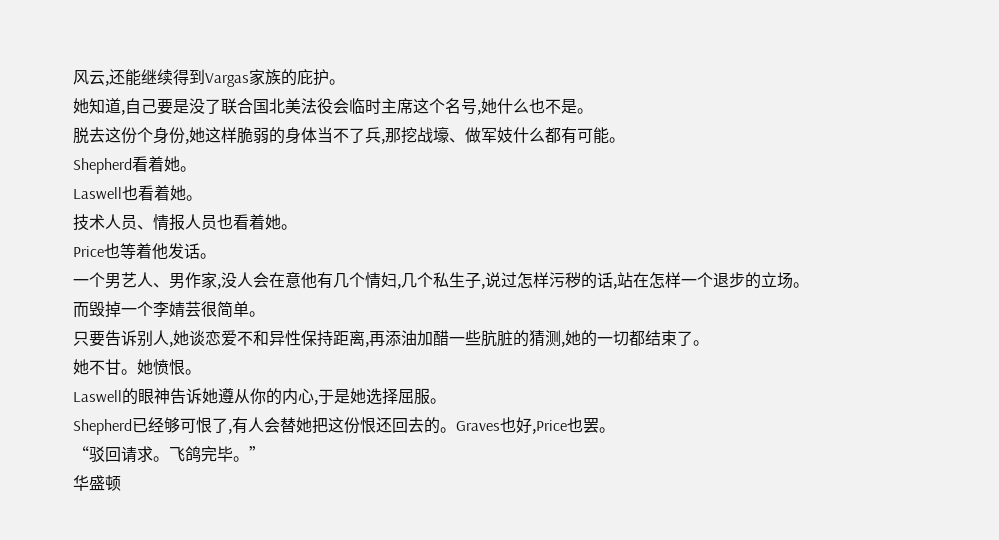风云,还能继续得到Vargas家族的庇护。
她知道,自己要是没了联合国北美法役会临时主席这个名号,她什么也不是。
脱去这份个身份,她这样脆弱的身体当不了兵,那挖战壕、做军妓什么都有可能。
Shepherd看着她。
Laswell也看着她。
技术人员、情报人员也看着她。
Price也等着他发话。
一个男艺人、男作家,没人会在意他有几个情妇,几个私生子,说过怎样污秽的话,站在怎样一个退步的立场。
而毁掉一个李婧芸很简单。
只要告诉别人,她谈恋爱不和异性保持距离,再添油加醋一些肮脏的猜测,她的一切都结束了。
她不甘。她愤恨。
Laswell的眼神告诉她遵从你的内心,于是她选择屈服。
Shepherd已经够可恨了,有人会替她把这份恨还回去的。Graves也好,Price也罢。
“驳回请求。飞鸽完毕。”
华盛顿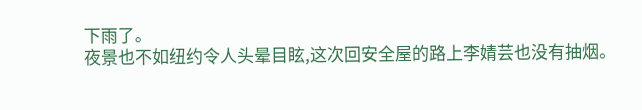下雨了。
夜景也不如纽约令人头晕目眩,这次回安全屋的路上李婧芸也没有抽烟。